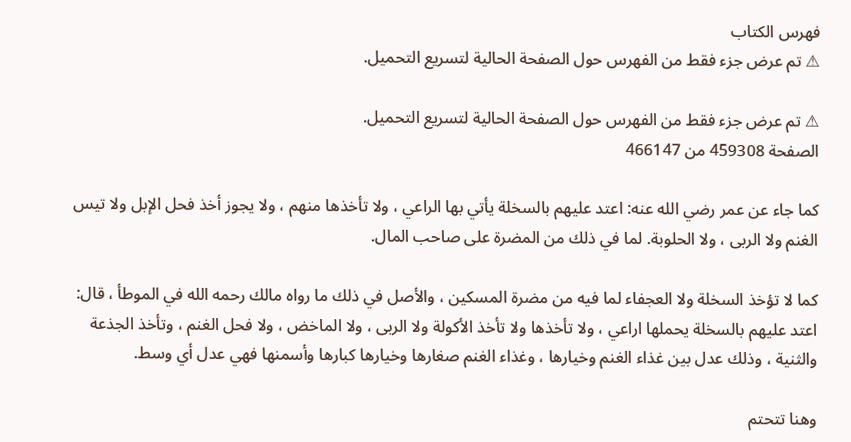فهرس الكتاب
⚠ تم عرض جزء فقط من الفهرس حول الصفحة الحالية لتسريع التحميل.

⚠ تم عرض جزء فقط من الفهرس حول الصفحة الحالية لتسريع التحميل.
الصفحة 459308 من 466147

كما جاء عن عمر رضي الله عنه: اعتد عليهم بالسخلة يأتي بها الراعي ، ولا تأخذها منهم ، ولا يجوز أخذ فحل الإبل ولا تيس الغنم ولا الربى ، ولا الحلوبة. لما في ذلك من المضرة على صاحب المال.

كما لا تؤخذ السخلة ولا العجفاء لما فيه من مضرة المسكين ، والأصل في ذلك ما رواه مالك رحمه الله في الموطأ ، قال: اعتد عليهم بالسخلة يحملها اراعي ، ولا تأخذها ولا تأخذ الأكولة ولا الربى ، ولا الماخض ، ولا فحل الغنم ، وتأخذ الجذعة والثنية ، وذلك عدل بين غذاء الغنم وخيارها ، وغذاء الغنم صغارها وخيارها كبارها وأسمنها فهي عدل أي وسط.

وهنا تتحتم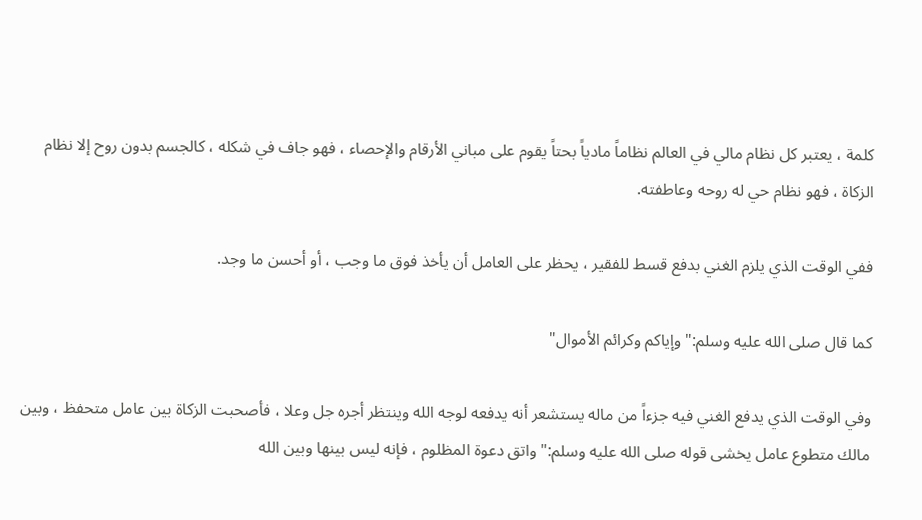كلمة ، يعتبر كل نظام مالي في العالم نظاماً مادياً بحتاً يقوم على مباني الأرقام والإحصاء ، فهو جاف في شكله ، كالجسم بدون روح إلا نظام الزكاة ، فهو نظام حي له روحه وعاطفته.

ففي الوقت الذي يلزم الغني بدفع قسط للفقير ، يحظر على العامل أن يأخذ فوق ما وجب ، أو أحسن ما وجد.

كما قال صلى الله عليه وسلم:"وإياكم وكرائم الأموال"

وفي الوقت الذي يدفع الغني فيه جزءاً من ماله يستشعر أنه يدفعه لوجه الله وينتظر أجره جل وعلا ، فأصحبت الزكاة بين عامل متحفظ ، وبين مالك متطوع عامل يخشى قوله صلى الله عليه وسلم:"واتق دعوة المظلوم ، فإنه ليس بينها وبين الله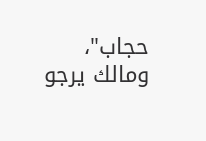حجاب"، ومالك يرجو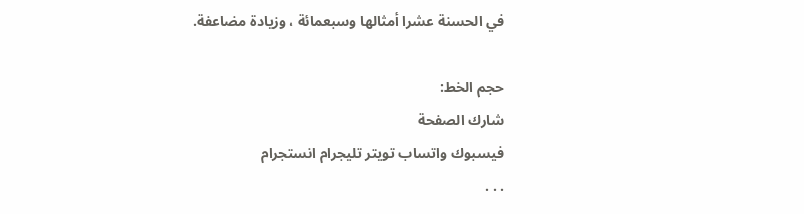في الحسنة عشرا أمثالها وسبعمائة ، وزيادة مضاعفة.

حجم الخط:
شارك الصفحة
فيسبوك واتساب تويتر تليجرام انستجرام
. . .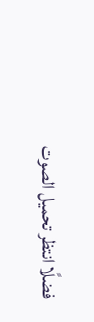فضلًا انتظر تحميل الصوت